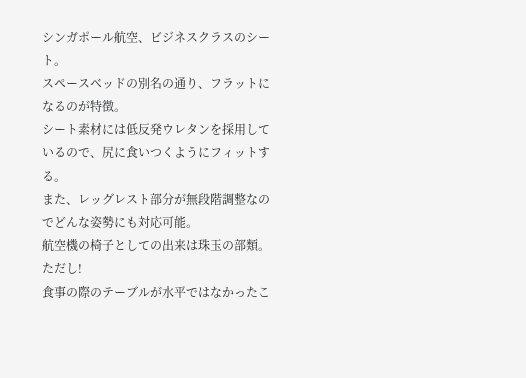シンガポール航空、ビジネスクラスのシート。
スペースベッドの別名の通り、フラットになるのが特徴。
シート素材には低反発ウレタンを採用しているので、尻に食いつくようにフィットする。
また、レッグレスト部分が無段階調整なのでどんな姿勢にも対応可能。
航空機の椅子としての出来は珠玉の部類。
ただし!
食事の際のテーブルが水平ではなかったこ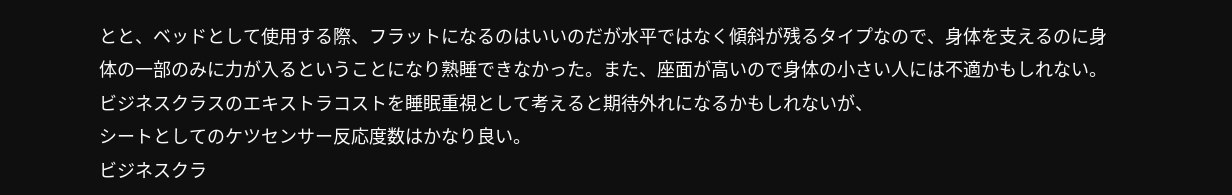とと、ベッドとして使用する際、フラットになるのはいいのだが水平ではなく傾斜が残るタイプなので、身体を支えるのに身体の一部のみに力が入るということになり熟睡できなかった。また、座面が高いので身体の小さい人には不適かもしれない。
ビジネスクラスのエキストラコストを睡眠重視として考えると期待外れになるかもしれないが、
シートとしてのケツセンサー反応度数はかなり良い。
ビジネスクラ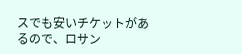スでも安いチケットがあるので、ロサン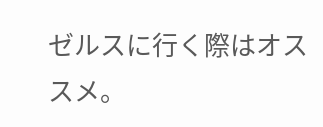ゼルスに行く際はオススメ。